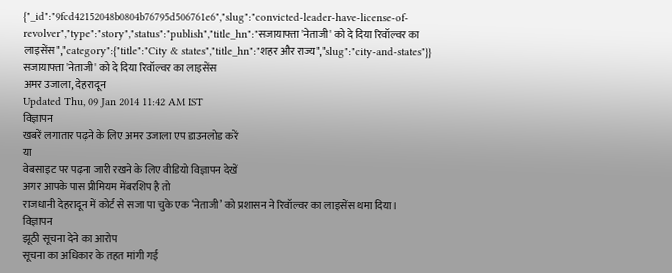{"_id":"9fcd42152048b0804b76795d506761e6","slug":"convicted-leader-have-license-of-revolver","type":"story","status":"publish","title_hn":"सजायाफ्ता 'नेताजी' को दे दिया रिवॉल्वर का लाइसेंस","category":{"title":"City & states","title_hn":"शहर और राज्य","slug":"city-and-states"}}
सजायाफ्ता 'नेताजी' को दे दिया रिवॉल्वर का लाइसेंस
अमर उजाला, देहरादून
Updated Thu, 09 Jan 2014 11:42 AM IST
विज्ञापन
खबरें लगातार पढ़ने के लिए अमर उजाला एप डाउनलोड करें
या
वेबसाइट पर पढ़ना जारी रखने के लिए वीडियो विज्ञापन देखें
अगर आपके पास प्रीमियम मेंबरशिप है तो
राजधानी देहरादून में कोर्ट से सजा पा चुके एक ‘नेताजी’ को प्रशासन ने रिवॉल्वर का लाइसेंस थमा दिया।
विज्ञापन
झूठी सूचना देने का आरोप
सूचना का अधिकार के तहत मांगी गई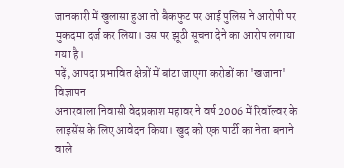जानकारी में खुलासा हुआ तो बैकफुट पर आई पुलिस ने आरोपी पर मुकदमा दर्ज कर लिया। उस पर झूठी सूचना देने का आरोप लगाया गया है।
पढ़ें, आपदा प्रभावित क्षेत्रों में बांटा जाएगा करोडों का 'खजाना'
विज्ञापन
अनारवाला निवासी वेदप्रकाश महावर ने वर्ष 2006 में रिवॉल्वर के लाइसेंस के लिए आवेदन किया। खुद को एक पार्टी का नेता बनाने वाले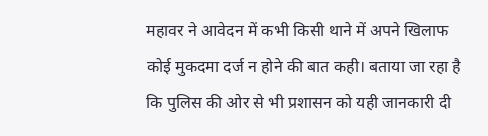महावर ने आवेदन में कभी किसी थाने में अपने खिलाफ कोई मुकदमा दर्ज न होने की बात कही। बताया जा रहा है कि पुलिस की ओर से भी प्रशासन को यही जानकारी दी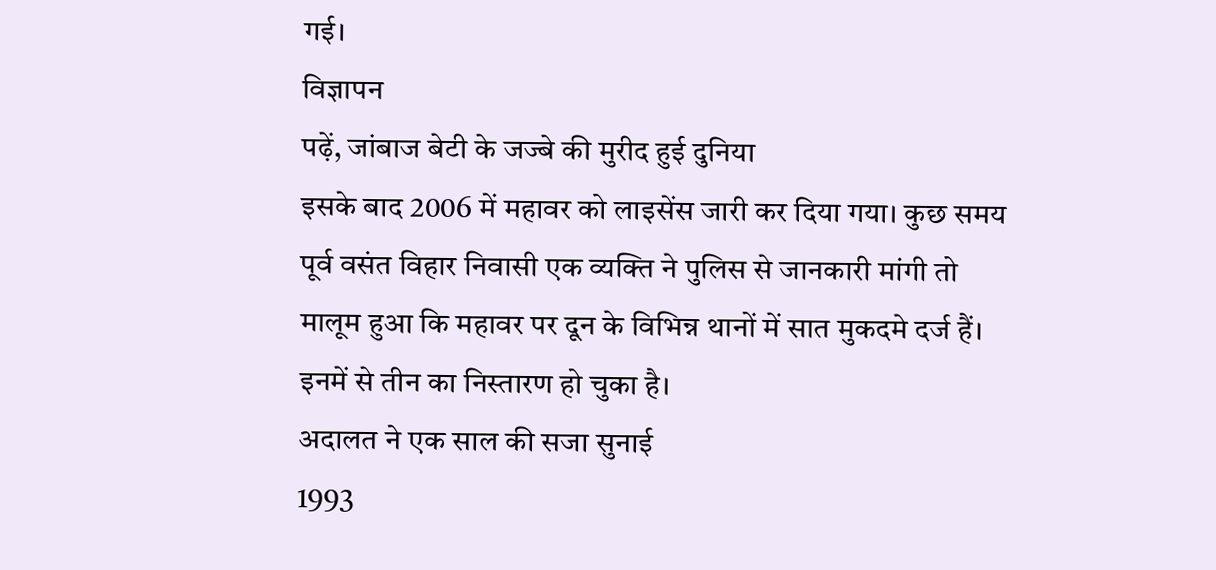गई।
विज्ञापन
पढ़ें, जांबाज बेटी के जज्बे की मुरीद हुई दुनिया
इसके बाद 2006 में महावर को लाइसेंस जारी कर दिया गया। कुछ समय पूर्व वसंत विहार निवासी एक व्यक्ति ने पुलिस से जानकारी मांगी तो मालूम हुआ कि महावर पर दून के विभिन्न थानों में सात मुकदमे दर्ज हैं। इनमें से तीन का निस्तारण हो चुका है।
अदालत ने एक साल की सजा सुनाई
1993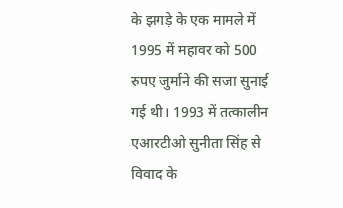के झगड़े के एक मामले में 1995 में महावर को 500 रुपए जुर्माने की सजा सुनाई गई थी। 1993 में तत्कालीन एआरटीओ सुनीता सिंह से विवाद के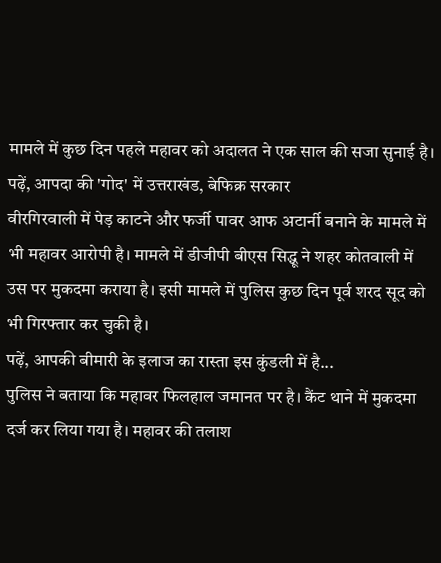मामले में कुछ दिन पहले महावर को अदालत ने एक साल की सजा सुनाई है।
पढ़ें, आपदा की 'गोद' में उत्तराखंड, बेफिक्र सरकार
वीरगिरवाली में पेड़ काटने और फर्जी पावर आफ अटार्नी बनाने के मामले में भी महावर आरोपी है। मामले में डीजीपी बीएस सिद्धू ने शहर कोतवाली में उस पर मुकदमा कराया है। इसी मामले में पुलिस कुछ दिन पूर्व शरद सूद को भी गिरफ्तार कर चुकी है।
पढ़ें, आपकी बीमारी के इलाज का रास्ता इस कुंडली में है...
पुलिस ने बताया कि महावर फिलहाल जमानत पर है। कैंट थाने में मुकदमा दर्ज कर लिया गया है। महावर की तलाश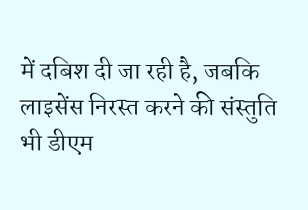में दबिश दी जा रही है, जबकि लाइसेंस निरस्त करने की संस्तुति भी डीएम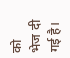को भेज दी गई है।